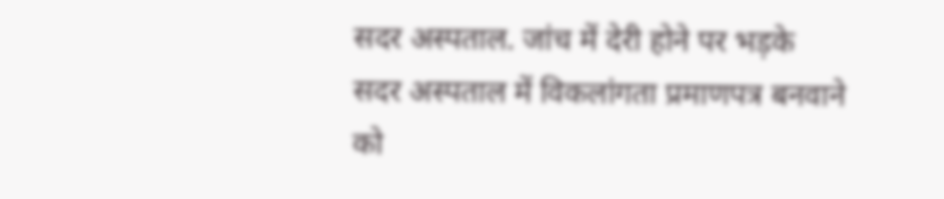सदर अस्पताल. जांच में देरी होने पर भड़के
सदर अस्पताल में विकलांगता प्रमाणपत्र बनवाने को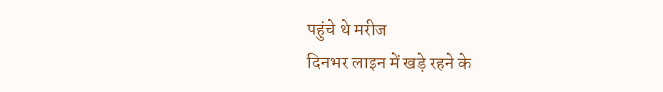पहुंचे थे मरीज
दिनभर लाइन में खड़े रहने के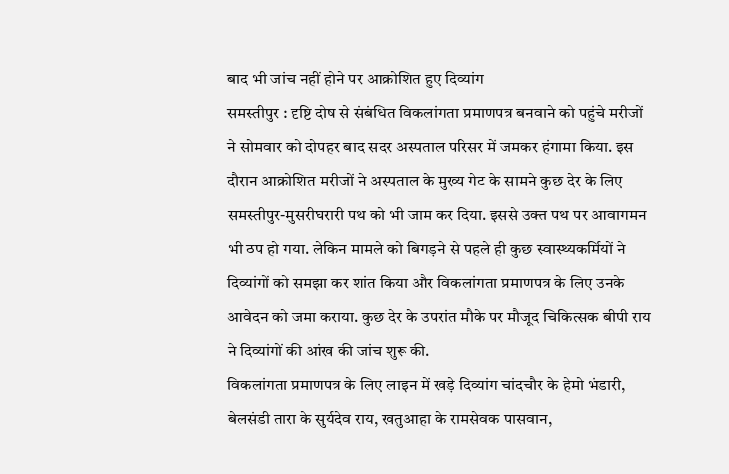बाद भी जांच नहीं होने पर आक्रोशित हुए दिव्यांग
समस्तीपुर : दृष्टि दोष से संबंधित विकलांगता प्रमाणपत्र बनवाने को पहुंचे मरीजों ने सोमवार को दोपहर बाद सदर अस्पताल परिसर में जमकर हंगामा किया. इस दौरान आक्रोशित मरीजों ने अस्पताल के मुख्य गेट के सामने कुछ देर के लिए समस्तीपुर-मुसरीघरारी पथ को भी जाम कर दिया. इससे उक्त पथ पर आवागमन भी ठप हो गया. लेकिन मामले को बिगड़ने से पहले ही कुछ स्वास्थ्यकर्मियों ने दिव्यांगों को समझा कर शांत किया और विकलांगता प्रमाणपत्र के लिए उनके आवेदन को जमा कराया. कुछ देर के उपरांत मौके पर मौजूद चिकित्सक बीपी राय ने दिव्यांगों की आंख की जांच शुरू की.
विकलांगता प्रमाणपत्र के लिए लाइन में खड़े दिव्यांग चांदचौर के हेमो भंडारी, बेलसंडी तारा के सुर्यदेव राय, खतुआहा के रामसेवक पासवान,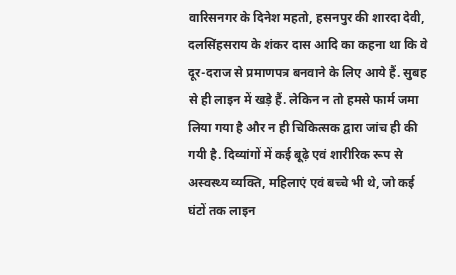वारिसनगर के दिनेश महतो, हसनपुर की शारदा देवी, दलसिंहसराय के शंकर दास आदि का कहना था कि वे दूर-दराज से प्रमाणपत्र बनवाने के लिए आये हैं. सुबह से ही लाइन में खड़े हैं. लेकिन न तो हमसे फार्म जमा लिया गया है और न ही चिकित्सक द्वारा जांच ही की गयी है. दिव्यांगों में कई बूढ़े एवं शारीरिक रूप से अस्वस्थ्य व्यक्ति, महिलाएं एवं बच्चे भी थे, जो कई घंटों तक लाइन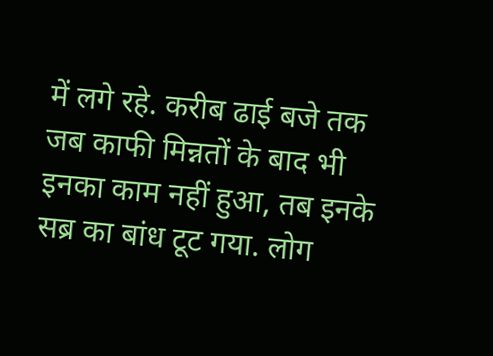में लगे रहे. करीब ढाई बजे तक जब काफी मिन्नतों के बाद भी इनका काम नहीं हुआ, तब इनके सब्र का बांध टूट गया. लोग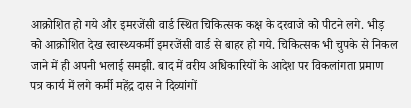आक्रोशित हो गये और इमरजेंसी वार्ड स्थित चिकित्सक कक्ष के दरवाजे को पीटने लगे. भीड़ को आक्रोशित देख स्वास्थ्यकर्मी इमरजेंसी वार्ड से बाहर हो गये. चिकित्सक भी चुपके से निकल जाने में ही अपनी भलाई समझी. बाद में वरीय अधिकारियों के आदेश पर विकलांगता प्रमाण पत्र कार्य में लगे कर्मी महेंद्र दास ने दिव्यांगों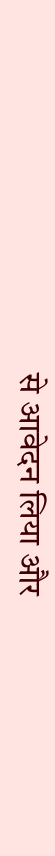से आवेदन लिया और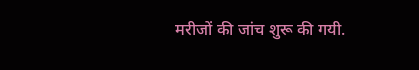मरीजों की जांच शुरू की गयी.